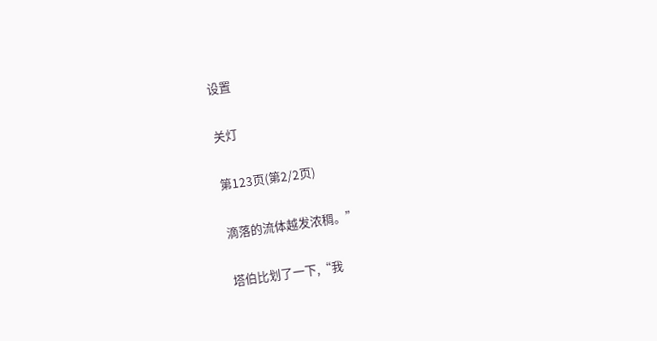设置

关灯

第123页(第2/2页)

滴落的流体越发浓稠。”

塔伯比划了一下,“我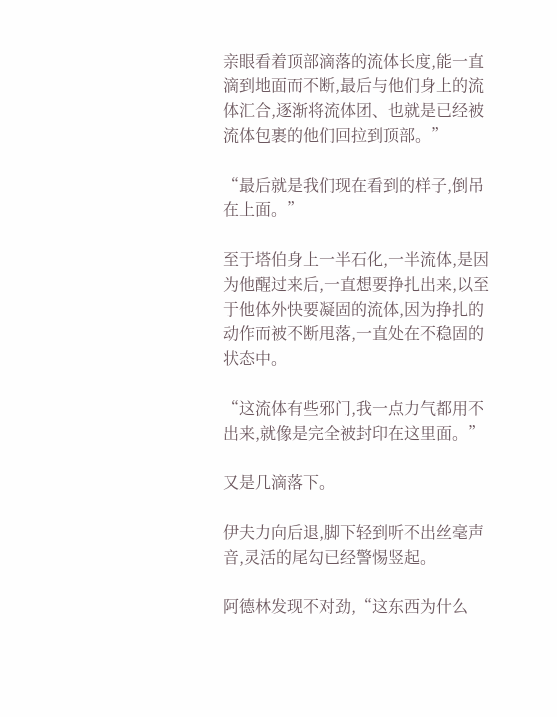亲眼看着顶部滴落的流体长度,能一直滴到地面而不断,最后与他们身上的流体汇合,逐渐将流体团、也就是已经被流体包裹的他们回拉到顶部。”

“最后就是我们现在看到的样子,倒吊在上面。”

至于塔伯身上一半石化,一半流体,是因为他醒过来后,一直想要挣扎出来,以至于他体外快要凝固的流体,因为挣扎的动作而被不断甩落,一直处在不稳固的状态中。

“这流体有些邪门,我一点力气都用不出来,就像是完全被封印在这里面。”

又是几滴落下。

伊夫力向后退,脚下轻到听不出丝毫声音,灵活的尾勾已经警惕竖起。

阿德林发现不对劲,“这东西为什么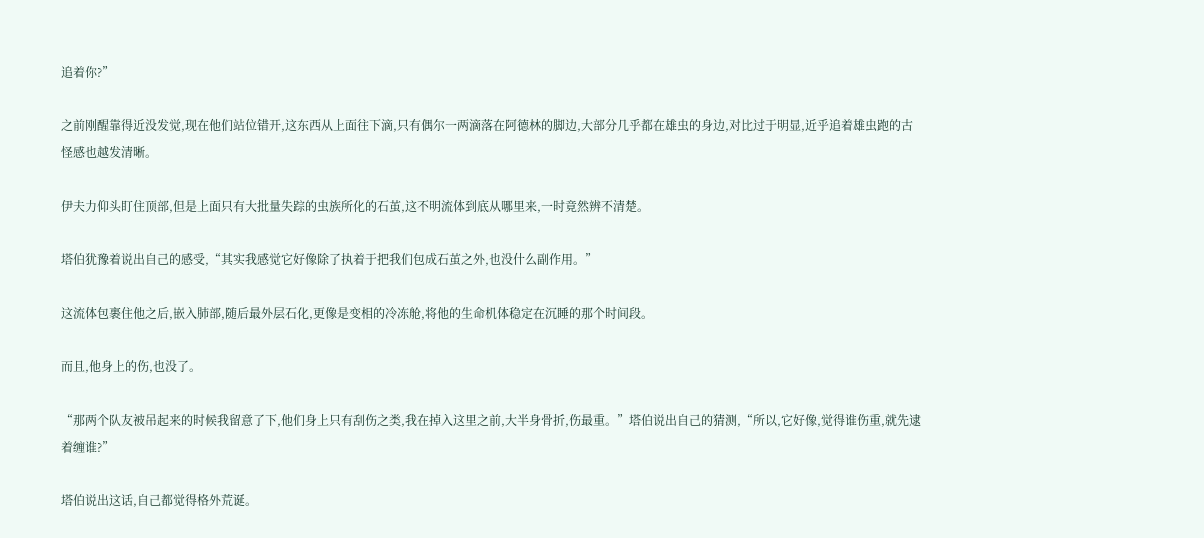追着你?”

之前刚醒靠得近没发觉,现在他们站位错开,这东西从上面往下滴,只有偶尔一两滴落在阿德林的脚边,大部分几乎都在雄虫的身边,对比过于明显,近乎追着雄虫跑的古怪感也越发清晰。

伊夫力仰头盯住顶部,但是上面只有大批量失踪的虫族所化的石茧,这不明流体到底从哪里来,一时竟然辨不清楚。

塔伯犹豫着说出自己的感受,“其实我感觉它好像除了执着于把我们包成石茧之外,也没什么副作用。”

这流体包裹住他之后,嵌入肺部,随后最外层石化,更像是变相的冷冻舱,将他的生命机体稳定在沉睡的那个时间段。

而且,他身上的伤,也没了。

“那两个队友被吊起来的时候我留意了下,他们身上只有刮伤之类,我在掉入这里之前,大半身骨折,伤最重。”塔伯说出自己的猜测,“所以,它好像,觉得谁伤重,就先逮着缠谁?”

塔伯说出这话,自己都觉得格外荒诞。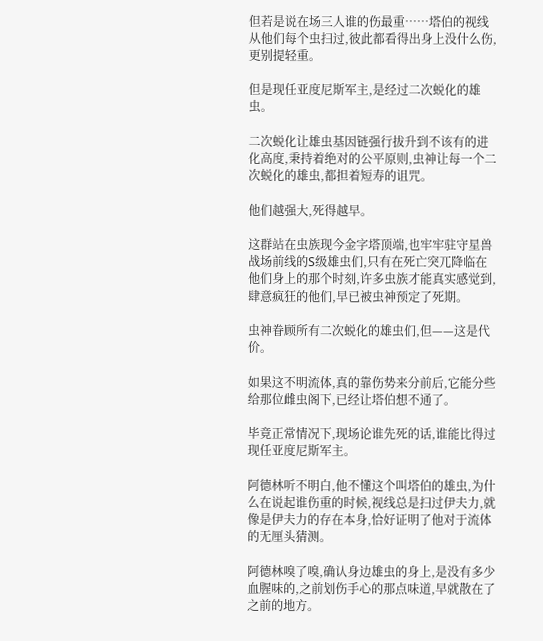但若是说在场三人谁的伤最重……塔伯的视线从他们每个虫扫过,彼此都看得出身上没什么伤,更别提轻重。

但是现任亚度尼斯军主,是经过二次蜕化的雄虫。

二次蜕化让雄虫基因链强行拔升到不该有的进化高度,秉持着绝对的公平原则,虫神让每一个二次蜕化的雄虫,都担着短寿的诅咒。

他们越强大,死得越早。

这群站在虫族现今金字塔顶端,也牢牢驻守星兽战场前线的S级雄虫们,只有在死亡突兀降临在他们身上的那个时刻,许多虫族才能真实感觉到,肆意疯狂的他们,早已被虫神预定了死期。

虫神眷顾所有二次蜕化的雄虫们,但——这是代价。

如果这不明流体,真的靠伤势来分前后,它能分些给那位雌虫阁下,已经让塔伯想不通了。

毕竟正常情况下,现场论谁先死的话,谁能比得过现任亚度尼斯军主。

阿德林听不明白,他不懂这个叫塔伯的雄虫,为什么在说起谁伤重的时候,视线总是扫过伊夫力,就像是伊夫力的存在本身,恰好证明了他对于流体的无厘头猜测。

阿德林嗅了嗅,确认身边雄虫的身上,是没有多少血腥味的,之前划伤手心的那点味道,早就散在了之前的地方。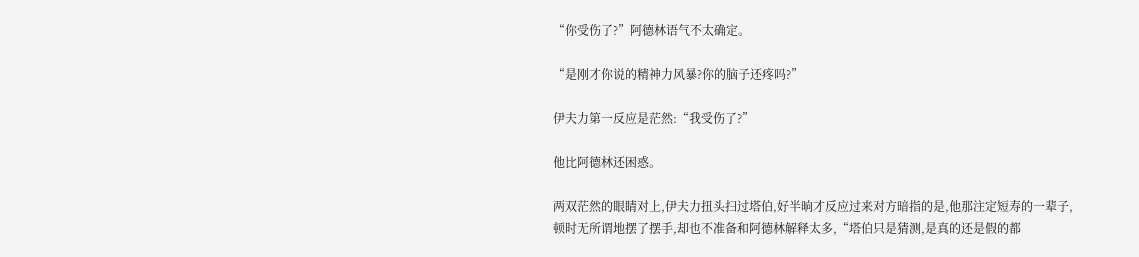“你受伤了?”阿德林语气不太确定。

“是刚才你说的精神力风暴?你的脑子还疼吗?”

伊夫力第一反应是茫然:“我受伤了?”

他比阿德林还困惑。

两双茫然的眼睛对上,伊夫力扭头扫过塔伯,好半晌才反应过来对方暗指的是,他那注定短寿的一辈子,顿时无所谓地摆了摆手,却也不准备和阿德林解释太多,“塔伯只是猜测,是真的还是假的都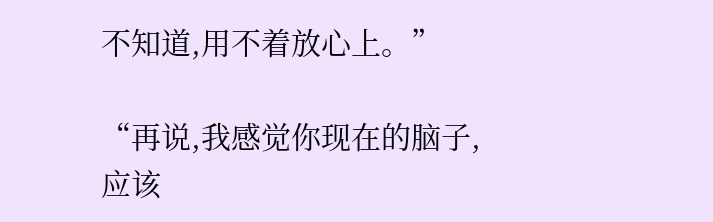不知道,用不着放心上。”

“再说,我感觉你现在的脑子,应该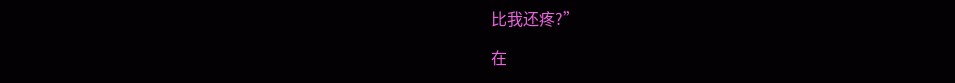比我还疼?”

在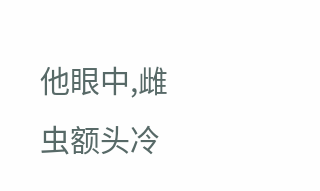他眼中,雌虫额头冷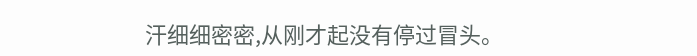汗细细密密,从刚才起没有停过冒头。